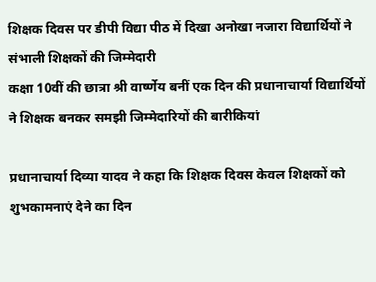शिक्षक दिवस पर डीपी विद्या पीठ में दिखा अनोखा नजारा विद्यार्थियों ने संभाली शिक्षकों की जिम्मेदारी
कक्षा 10वीं की छात्रा श्री वार्ष्णेय बनीं एक दिन की प्रधानाचार्या विद्यार्थियों ने शिक्षक बनकर समझी जिम्मेदारियों की बारीकियां

प्रधानाचार्या दिव्या यादव ने कहा कि शिक्षक दिवस केवल शिक्षकों को शुभकामनाएं देने का दिन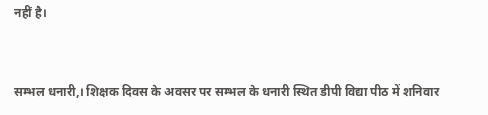नहीं है।


सम्भल धनारी,। शिक्षक दिवस के अवसर पर सम्भल के धनारी स्थित डीपी विद्या पीठ में शनिवार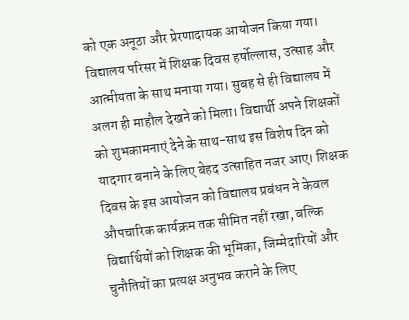को एक अनूठा और प्रेरणादायक आयोजन किया गया। विद्यालय परिसर में शिक्षक दिवस हर्षोल्लास, उत्साह और आत्मीयता के साथ मनाया गया। सुबह से ही विद्यालय में अलग ही माहौल देखने को मिला। विद्यार्थी अपने शिक्षकों को शुभकामनाएं देने के साथ-साथ इस विशेष दिन को यादगार बनाने के लिए बेहद उत्साहित नजर आए। शिक्षक दिवस के इस आयोजन को विद्यालय प्रबंधन ने केवल औपचारिक कार्यक्रम तक सीमित नहीं रखा, बल्कि विद्यार्थियों को शिक्षक की भूमिका, जिम्मेदारियों और चुनौतियों का प्रत्यक्ष अनुभव कराने के लिए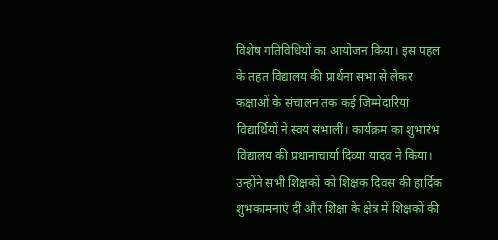विशेष गतिविधियों का आयोजन किया। इस पहल के तहत विद्यालय की प्रार्थना सभा से लेकर कक्षाओं के संचालन तक कई जिम्मेदारियां विद्यार्थियों ने स्वयं संभालीं। कार्यक्रम का शुभारंभ विद्यालय की प्रधानाचार्या दिव्या यादव ने किया। उन्होंने सभी शिक्षकों को शिक्षक दिवस की हार्दिक शुभकामनाएं दीं और शिक्षा के क्षेत्र में शिक्षकों की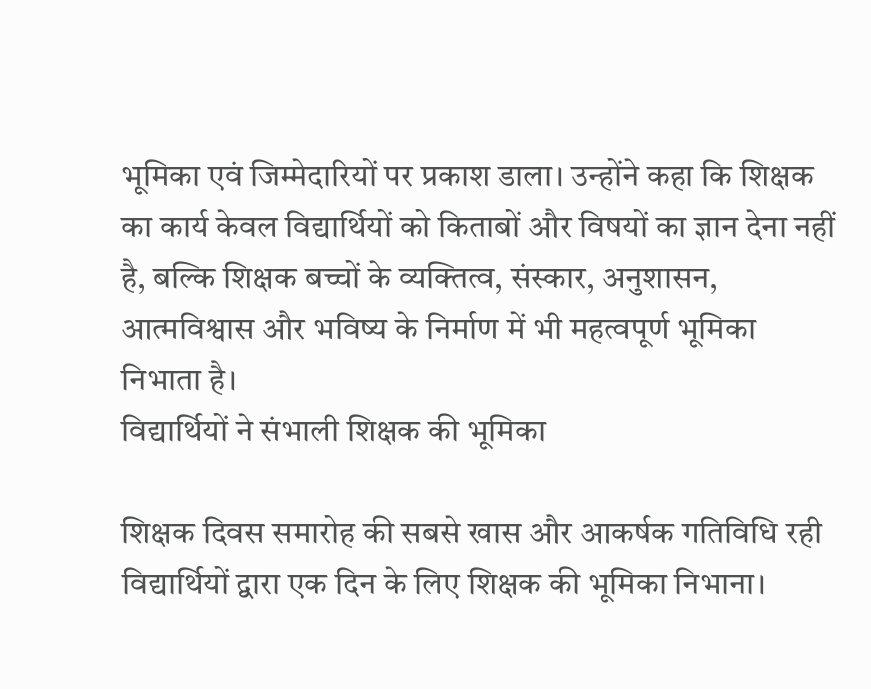भूमिका एवं जिम्मेदारियों पर प्रकाश डाला। उन्होंने कहा कि शिक्षक का कार्य केवल विद्यार्थियों को किताबों और विषयों का ज्ञान देना नहीं है, बल्कि शिक्षक बच्चों के व्यक्तित्व, संस्कार, अनुशासन, आत्मविश्वास और भविष्य के निर्माण में भी महत्वपूर्ण भूमिका निभाता है।
विद्यार्थियों ने संभाली शिक्षक की भूमिका

शिक्षक दिवस समारोह की सबसे खास और आकर्षक गतिविधि रही विद्यार्थियों द्वारा एक दिन के लिए शिक्षक की भूमिका निभाना।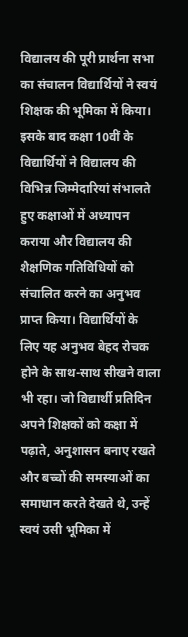विद्यालय की पूरी प्रार्थना सभा का संचालन विद्यार्थियों ने स्वयं शिक्षक की भूमिका में किया। इसके बाद कक्षा 10वीं के विद्यार्थियों ने विद्यालय की विभिन्न जिम्मेदारियां संभालते हुए कक्षाओं में अध्यापन कराया और विद्यालय की शैक्षणिक गतिविधियों को संचालित करने का अनुभव प्राप्त किया। विद्यार्थियों के लिए यह अनुभव बेहद रोचक होने के साथ-साथ सीखने वाला भी रहा। जो विद्यार्थी प्रतिदिन अपने शिक्षकों को कक्षा में पढ़ाते, अनुशासन बनाए रखते और बच्चों की समस्याओं का समाधान करते देखते थे, उन्हें स्वयं उसी भूमिका में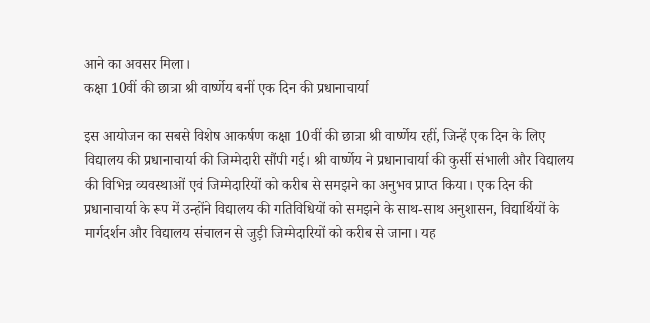आने का अवसर मिला।
कक्षा 10वीं की छात्रा श्री वार्ष्णेय बनीं एक दिन की प्रधानाचार्या

इस आयोजन का सबसे विशेष आकर्षण कक्षा 10वीं की छात्रा श्री वार्ष्णेय रहीं, जिन्हें एक दिन के लिए विद्यालय की प्रधानाचार्या की जिम्मेदारी सौंपी गई। श्री वार्ष्णेय ने प्रधानाचार्या की कुर्सी संभाली और विद्यालय की विभिन्न व्यवस्थाओं एवं जिम्मेदारियों को करीब से समझने का अनुभव प्राप्त किया। एक दिन की प्रधानाचार्या के रूप में उन्होंने विद्यालय की गतिविधियों को समझने के साथ-साथ अनुशासन, विद्यार्थियों के मार्गदर्शन और विद्यालय संचालन से जुड़ी जिम्मेदारियों को करीब से जाना। यह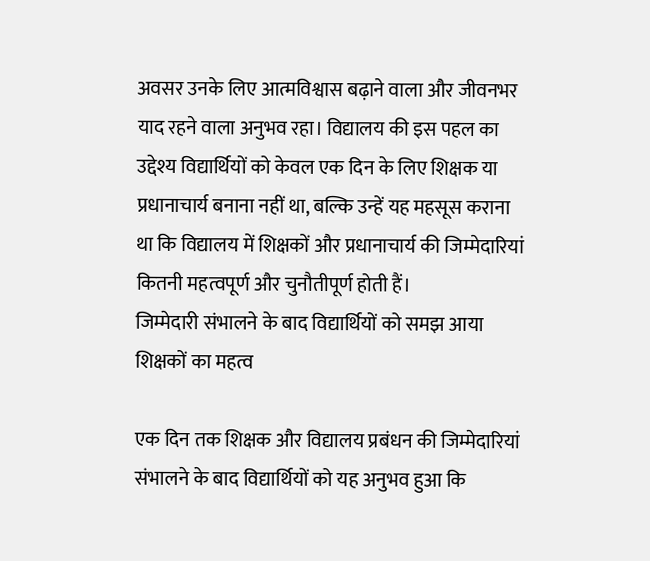अवसर उनके लिए आत्मविश्वास बढ़ाने वाला और जीवनभर याद रहने वाला अनुभव रहा। विद्यालय की इस पहल का उद्देश्य विद्यार्थियों को केवल एक दिन के लिए शिक्षक या प्रधानाचार्य बनाना नहीं था, बल्कि उन्हें यह महसूस कराना था कि विद्यालय में शिक्षकों और प्रधानाचार्य की जिम्मेदारियां कितनी महत्वपूर्ण और चुनौतीपूर्ण होती हैं।
जिम्मेदारी संभालने के बाद विद्यार्थियों को समझ आया शिक्षकों का महत्व

एक दिन तक शिक्षक और विद्यालय प्रबंधन की जिम्मेदारियां संभालने के बाद विद्यार्थियों को यह अनुभव हुआ कि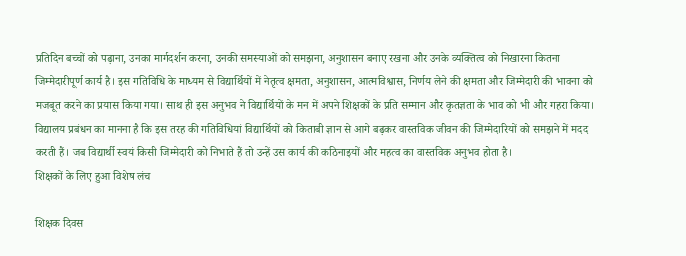प्रतिदिन बच्चों को पढ़ाना, उनका मार्गदर्शन करना, उनकी समस्याओं को समझना, अनुशासन बनाए रखना और उनके व्यक्तित्व को निखारना कितना जिम्मेदारीपूर्ण कार्य है। इस गतिविधि के माध्यम से विद्यार्थियों में नेतृत्व क्षमता, अनुशासन, आत्मविश्वास, निर्णय लेने की क्षमता और जिम्मेदारी की भावना को मजबूत करने का प्रयास किया गया। साथ ही इस अनुभव ने विद्यार्थियों के मन में अपने शिक्षकों के प्रति सम्मान और कृतज्ञता के भाव को भी और गहरा किया। विद्यालय प्रबंधन का मानना है कि इस तरह की गतिविधियां विद्यार्थियों को किताबी ज्ञान से आगे बढ़कर वास्तविक जीवन की जिम्मेदारियों को समझने में मदद करती हैं। जब विद्यार्थी स्वयं किसी जिम्मेदारी को निभाते हैं तो उन्हें उस कार्य की कठिनाइयों और महत्व का वास्तविक अनुभव होता है।
शिक्षकों के लिए हुआ विशेष लंच

शिक्षक दिवस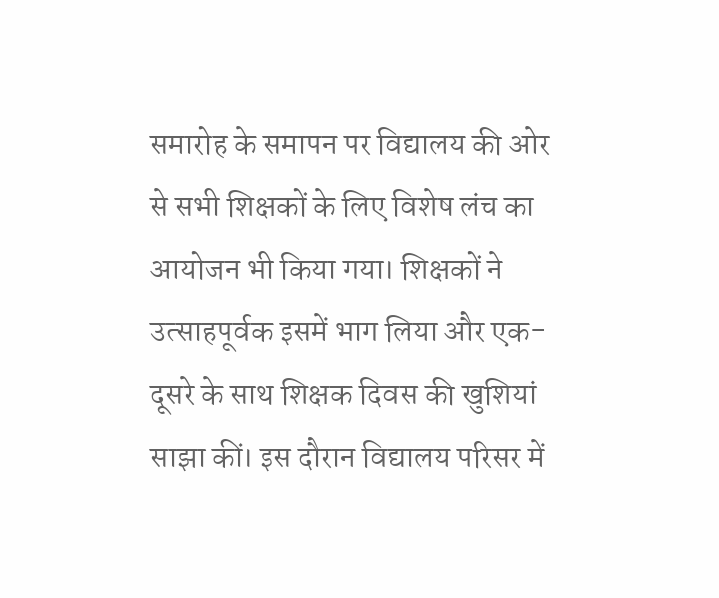समारोह के समापन पर विद्यालय की ओर से सभी शिक्षकों के लिए विशेष लंच का आयोजन भी किया गया। शिक्षकों ने उत्साहपूर्वक इसमें भाग लिया और एक-दूसरे के साथ शिक्षक दिवस की खुशियां साझा कीं। इस दौरान विद्यालय परिसर में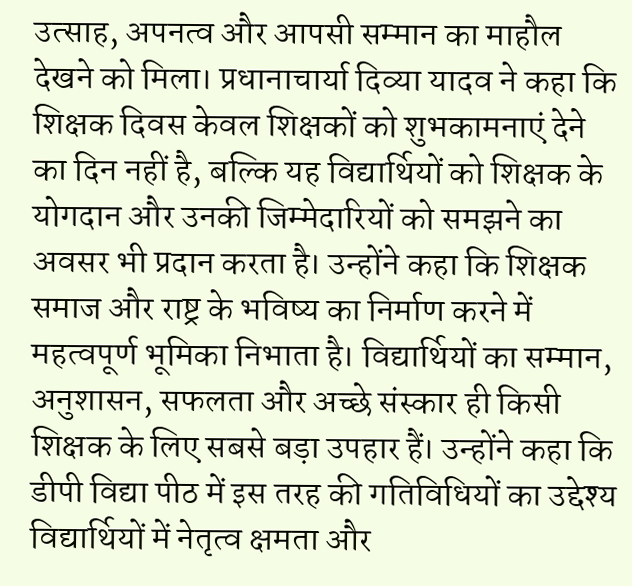उत्साह, अपनत्व और आपसी सम्मान का माहौल देखने को मिला। प्रधानाचार्या दिव्या यादव ने कहा कि शिक्षक दिवस केवल शिक्षकों को शुभकामनाएं देने का दिन नहीं है, बल्कि यह विद्यार्थियों को शिक्षक के योगदान और उनकी जिम्मेदारियों को समझने का अवसर भी प्रदान करता है। उन्होंने कहा कि शिक्षक समाज और राष्ट्र के भविष्य का निर्माण करने में महत्वपूर्ण भूमिका निभाता है। विद्यार्थियों का सम्मान, अनुशासन, सफलता और अच्छे संस्कार ही किसी शिक्षक के लिए सबसे बड़ा उपहार हैं। उन्होंने कहा कि डीपी विद्या पीठ में इस तरह की गतिविधियों का उद्देश्य विद्यार्थियों में नेतृत्व क्षमता और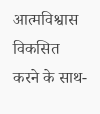आत्मविश्वास विकसित करने के साथ-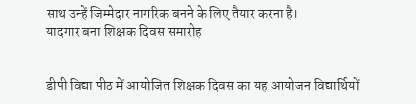साथ उन्हें जिम्मेदार नागरिक बनने के लिए तैयार करना है।
यादगार बना शिक्षक दिवस समारोह


डीपी विद्या पीठ में आयोजित शिक्षक दिवस का यह आयोजन विद्यार्थियों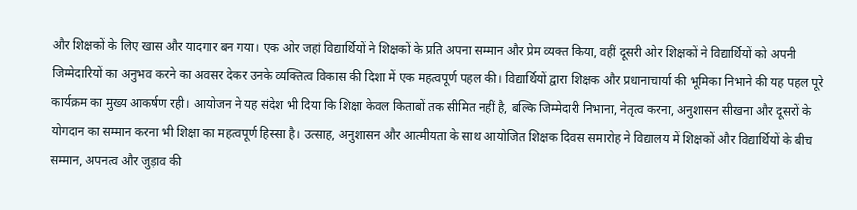और शिक्षकों के लिए खास और यादगार बन गया। एक ओर जहां विद्यार्थियों ने शिक्षकों के प्रति अपना सम्मान और प्रेम व्यक्त किया, वहीं दूसरी ओर शिक्षकों ने विद्यार्थियों को अपनी जिम्मेदारियों का अनुभव करने का अवसर देकर उनके व्यक्तित्व विकास की दिशा में एक महत्वपूर्ण पहल की। विद्यार्थियों द्वारा शिक्षक और प्रधानाचार्या की भूमिका निभाने की यह पहल पूरे कार्यक्रम का मुख्य आकर्षण रही। आयोजन ने यह संदेश भी दिया कि शिक्षा केवल किताबों तक सीमित नहीं है, बल्कि जिम्मेदारी निभाना, नेतृत्व करना, अनुशासन सीखना और दूसरों के योगदान का सम्मान करना भी शिक्षा का महत्वपूर्ण हिस्सा है। उत्साह, अनुशासन और आत्मीयता के साथ आयोजित शिक्षक दिवस समारोह ने विद्यालय में शिक्षकों और विद्यार्थियों के बीच सम्मान, अपनत्व और जुड़ाव की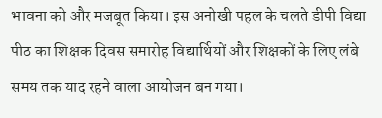भावना को और मजबूत किया। इस अनोखी पहल के चलते डीपी विद्या पीठ का शिक्षक दिवस समारोह विद्यार्थियों और शिक्षकों के लिए लंबे समय तक याद रहने वाला आयोजन बन गया।